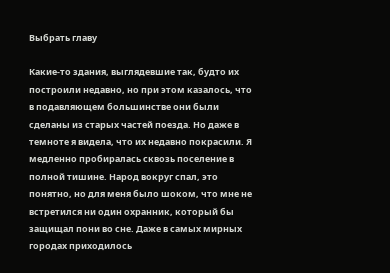Выбрать главу

Какие-то здания, выглядевшие так, будто их построили недавно, но при этом казалось, что в подавляющем большинстве они были сделаны из старых частей поезда. Но даже в темноте я видела, что их недавно покрасили. Я медленно пробиралась сквозь поселение в полной тишине. Народ вокруг спал, это понятно, но для меня было шоком, что мне не встретился ни один охранник, который бы защищал пони во сне. Даже в самых мирных городах приходилось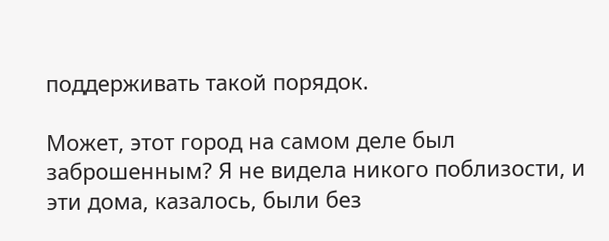поддерживать такой порядок.

Может, этот город на самом деле был заброшенным? Я не видела никого поблизости, и эти дома, казалось, были без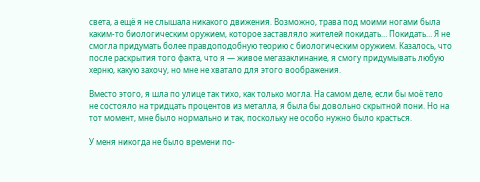света, а ещё я не слышала никакого движения. Возможно, трава под моими ногами была каким-то биологическим оружием, которое заставляло жителей покидать… Покидать… Я не смогла придумать более правдоподобную теорию с биологическим оружием. Казалось, что после раскрытия того факта, что я — живое мегазаклинание, я смогу придумывать любую херню, какую захочу, но мне не хватало для этого воображения.

Вместо этого, я шла по улице так тихо, как только могла. На самом деле, если бы моё тело не состояло на тридцать процентов из металла, я была бы довольно скрытной пони. Но на тот момент, мне было нормально и так, поскольку не особо нужно было красться.

У меня никогда не было времени по-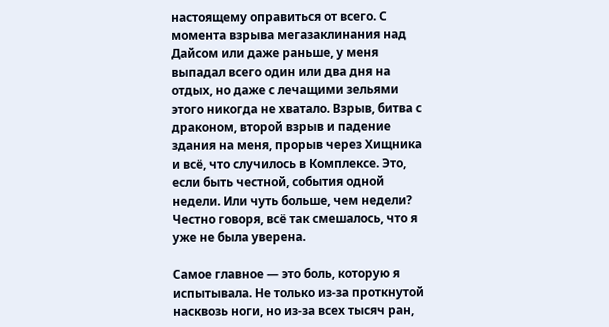настоящему оправиться от всего. С момента взрыва мегазаклинания над Дайсом или даже раньше, у меня выпадал всего один или два дня на отдых, но даже с лечащими зельями этого никогда не хватало. Взрыв, битва с драконом, второй взрыв и падение здания на меня, прорыв через Хищника и всё, что случилось в Комплексе. Это, если быть честной, события одной недели. Или чуть больше, чем недели? Честно говоря, всё так смешалось, что я уже не была уверена.

Самое главное — это боль, которую я испытывала. Не только из-за проткнутой насквозь ноги, но из-за всех тысяч ран,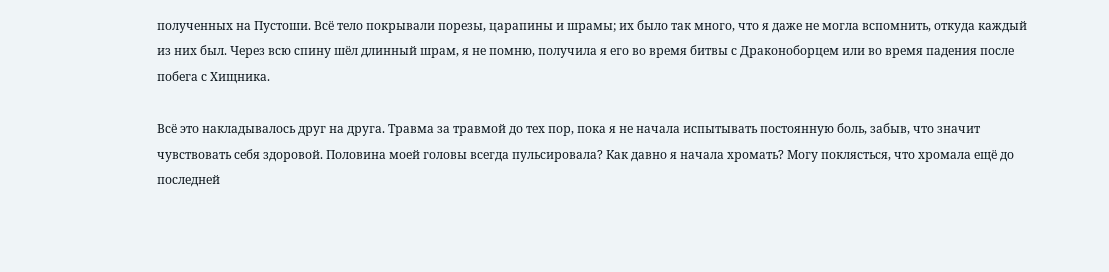полученных на Пустоши. Всё тело покрывали порезы, царапины и шрамы; их было так много, что я даже не могла вспомнить, откуда каждый из них был. Через всю спину шёл длинный шрам, я не помню, получила я его во время битвы с Драконоборцем или во время падения после побега с Хищника.

Всё это накладывалось друг на друга. Травма за травмой до тех пор, пока я не начала испытывать постоянную боль, забыв, что значит чувствовать себя здоровой. Половина моей головы всегда пульсировала? Как давно я начала хромать? Могу поклясться, что хромала ещё до последней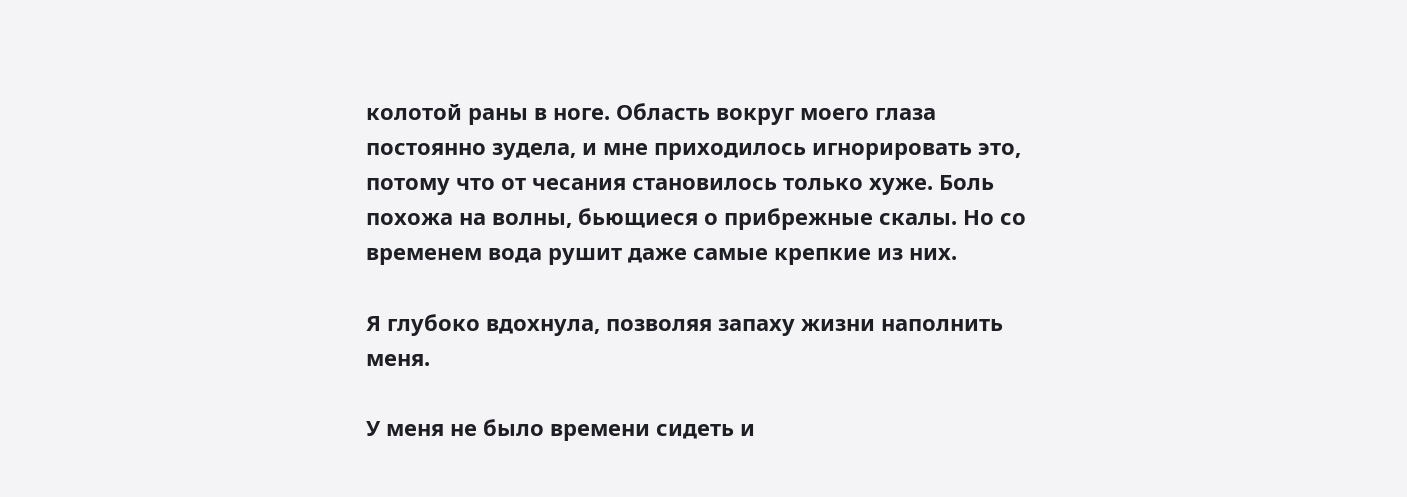колотой раны в ноге. Область вокруг моего глаза постоянно зудела, и мне приходилось игнорировать это, потому что от чесания становилось только хуже. Боль похожа на волны, бьющиеся о прибрежные скалы. Но со временем вода рушит даже самые крепкие из них.

Я глубоко вдохнула, позволяя запаху жизни наполнить меня.

У меня не было времени сидеть и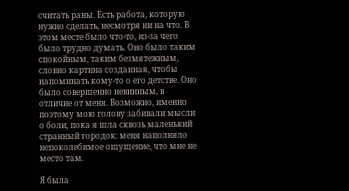считать раны. Есть работа, которую нужно сделать, несмотря ни на что. В этом месте было что-то, из-за чего было трудно думать. Оно было таким спокойным, таким безмятежным, словно картина созданная, чтобы напоминать кому-то о его детстве. Оно было совершенно невинным, в отличие от меня. Возможно, именно поэтому мою голову забивали мысли о боли, пока я шла сквозь маленький странный городок: меня наполняло непоколебимое ощущение, что мне не место там.

Я была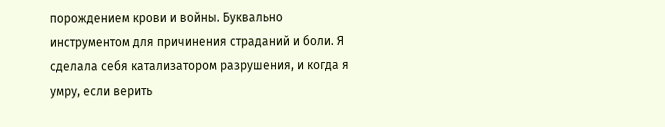порождением крови и войны. Буквально инструментом для причинения страданий и боли. Я сделала себя катализатором разрушения, и когда я умру, если верить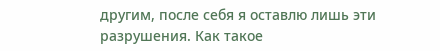другим, после себя я оставлю лишь эти разрушения. Как такое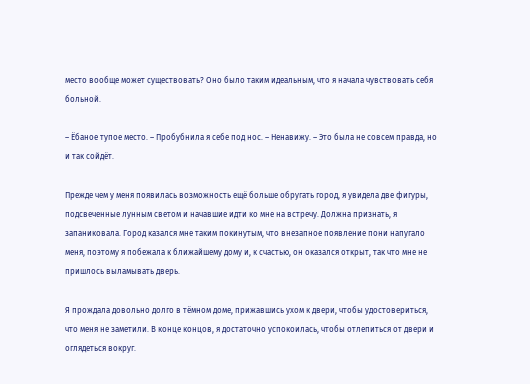место вообще может существовать? Оно было таким идеальным, что я начала чувствовать себя больной.

– Ёбаное тупое место. – Пробубнила я себе под нос. – Ненавижу. – Это была не совсем правда, но и так сойдёт.

Прежде чем у меня появилась возможность ещё больше обругать город, я увидела две фигуры, подсвеченные лунным светом и начавшие идти ко мне на встречу. Должна признать, я запаниковала. Город казался мне таким покинутым, что внезапное появление пони напугало меня, поэтому я побежала к ближайшему дому и, к счастью, он оказался открыт, так что мне не пришлось выламывать дверь.

Я прождала довольно долго в тёмном доме, прижавшись ухом к двери, чтобы удостовериться, что меня не заметили. В конце концов, я достаточно успокоилась, чтобы отлепиться от двери и оглядеться вокруг.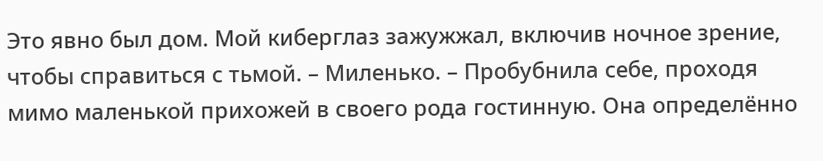Это явно был дом. Мой киберглаз зажужжал, включив ночное зрение, чтобы справиться с тьмой. – Миленько. – Пробубнила себе, проходя мимо маленькой прихожей в своего рода гостинную. Она определённо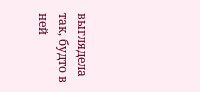выглядела так, будто в ней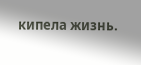кипела жизнь.